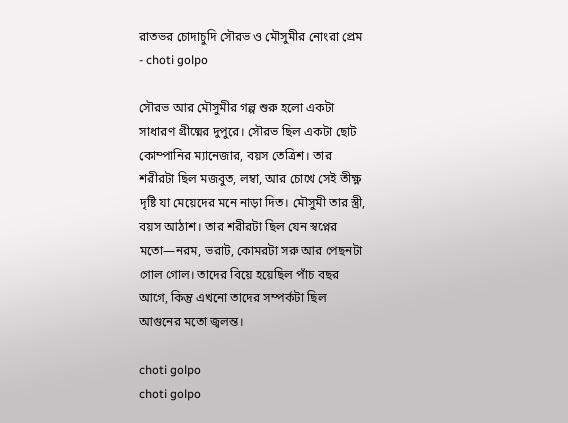রাতভর চোদাচুদি সৌরভ ও মৌসুমীর নোংরা প্রেম - choti golpo

সৌরভ আর মৌসুমীর গল্প শুরু হলো একটা সাধারণ গ্রীষ্মের দুপুরে। সৌরভ ছিল একটা ছোট কোম্পানির ম্যানেজার, বয়স তেত্রিশ। তার শরীরটা ছিল মজবুত, লম্বা, আর চোখে সেই তীক্ষ্ণ দৃষ্টি যা মেয়েদের মনে নাড়া দিত। মৌসুমী তার স্ত্রী, বয়স আঠাশ। তার শরীরটা ছিল যেন স্বপ্নের মতো—নরম, ভরাট, কোমরটা সরু আর পেছনটা গোল গোল। তাদের বিয়ে হয়েছিল পাঁচ বছর আগে, কিন্তু এখনো তাদের সম্পর্কটা ছিল আগুনের মতো জ্বলন্ত।

choti golpo
choti golpo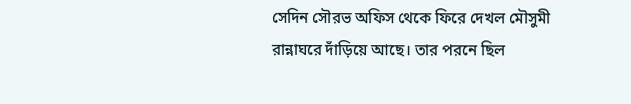সেদিন সৌরভ অফিস থেকে ফিরে দেখল মৌসুমী রান্নাঘরে দাঁড়িয়ে আছে। তার পরনে ছিল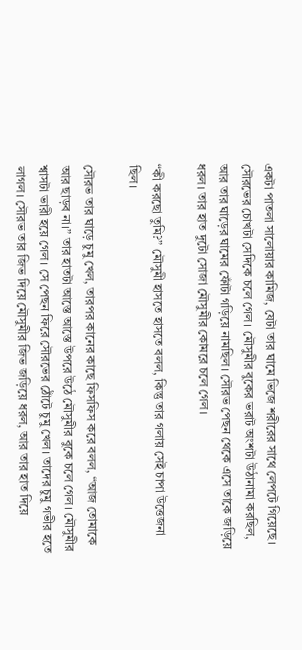একটা পাতলা সালোয়ার কামিজ, যেটা তার ঘামে ভিজে শরীরের সাথে লেপটে গিয়েছে। সৌরভের চোখটা সেদিকে চলে গেল। মৌসুমীর বুকের ভরাট অংশটা উঠানামা করছিল, আর তার ঘাড়ের ঘামের ফোঁটা গড়িয়ে নামছিল। সৌরভ পেছন থেকে এসে তাকে জড়িয়ে ধরল। তার হাত দুটো সোজা মৌসুমীর কোমরে চলে গেল।

“কী করছো তুমি?” মৌসুমী হাসতে হাসতে বলল, কিন্তু তার গলায় সেই চাপা উত্তেজনা ছিল।

সৌরভ তার ঘাড়ে চুমু খেল, তারপর কানের কাছে ফিসফিস করে বলল, “আজ তোমাকে আর ছাড়ব না।” তার হাতটা আস্তে আস্তে উপরে উঠে মৌসুমীর বুকে চলে গেল। মৌসুমীর শ্বাসটা ভারী হয়ে গেল। সে পেছন ফিরে সৌরভের ঠোঁটে চুমু খেল। তাদের চুমু গভীর হতে লাগল। সৌরভ তার জিভ দিয়ে মৌসুমীর জিভ জড়িয়ে ধরল, আর তার হাত দিয়ে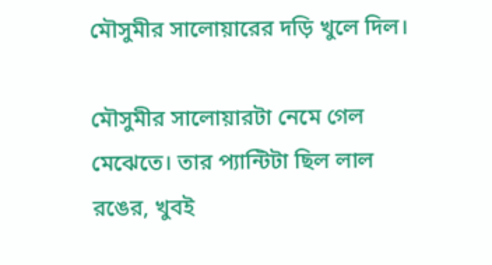মৌসুমীর সালোয়ারের দড়ি খুলে দিল।

মৌসুমীর সালোয়ারটা নেমে গেল মেঝেতে। তার প্যান্টিটা ছিল লাল রঙের, খুবই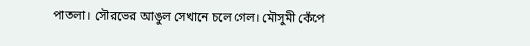পাতলা। সৌরভের আঙুল সেখানে চলে গেল। মৌসুমী কেঁপে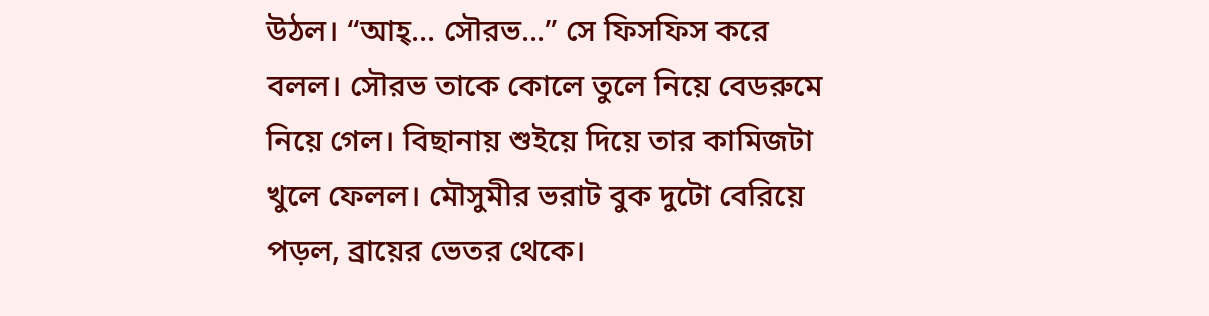উঠল। “আহ্... সৌরভ...” সে ফিসফিস করে বলল। সৌরভ তাকে কোলে তুলে নিয়ে বেডরুমে নিয়ে গেল। বিছানায় শুইয়ে দিয়ে তার কামিজটা খুলে ফেলল। মৌসুমীর ভরাট বুক দুটো বেরিয়ে পড়ল, ব্রায়ের ভেতর থেকে।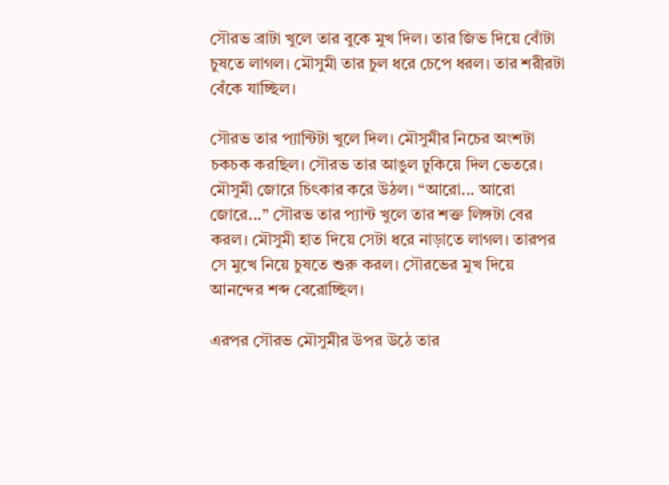সৌরভ ব্রাটা খুলে তার বুকে মুখ দিল। তার জিভ দিয়ে বোঁটা চুষতে লাগল। মৌসুমী তার চুল ধরে চেপে ধরল। তার শরীরটা বেঁকে যাচ্ছিল।

সৌরভ তার প্যান্টিটা খুলে দিল। মৌসুমীর নিচের অংশটা চকচক করছিল। সৌরভ তার আঙুল ঢুকিয়ে দিল ভেতরে। মৌসুমী জোরে চিৎকার করে উঠল। “আরো... আরো জোরে...” সৌরভ তার প্যান্ট খুলে তার শক্ত লিঙ্গটা বের করল। মৌসুমী হাত দিয়ে সেটা ধরে নাড়াতে লাগল। তারপর সে মুখে নিয়ে চুষতে শুরু করল। সৌরভের মুখ দিয়ে আনন্দের শব্দ বেরোচ্ছিল।

এরপর সৌরভ মৌসুমীর উপর উঠে তার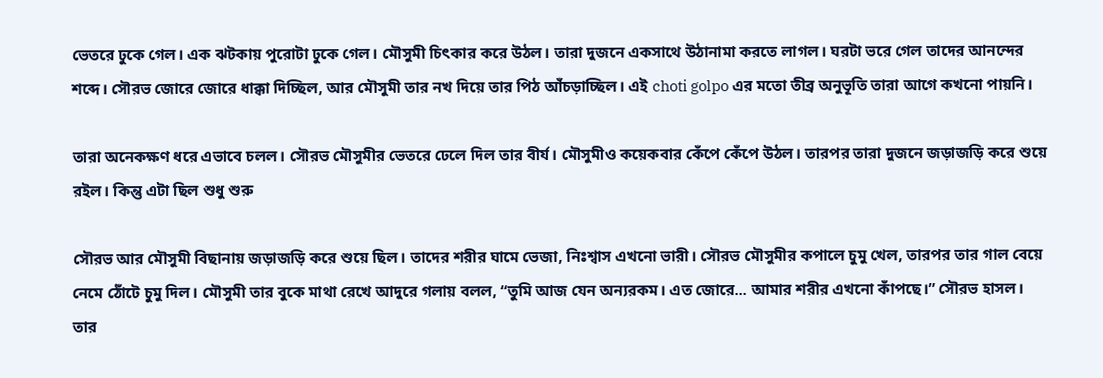ভেতরে ঢুকে গেল। এক ঝটকায় পুরোটা ঢুকে গেল। মৌসুমী চিৎকার করে উঠল। তারা দুজনে একসাথে উঠানামা করতে লাগল। ঘরটা ভরে গেল তাদের আনন্দের শব্দে। সৌরভ জোরে জোরে ধাক্কা দিচ্ছিল, আর মৌসুমী তার নখ দিয়ে তার পিঠ আঁচড়াচ্ছিল। এই choti golpo এর মতো তীব্র অনুভূতি তারা আগে কখনো পায়নি।

তারা অনেকক্ষণ ধরে এভাবে চলল। সৌরভ মৌসুমীর ভেতরে ঢেলে দিল তার বীর্য। মৌসুমীও কয়েকবার কেঁপে কেঁপে উঠল। তারপর তারা দুজনে জড়াজড়ি করে শুয়ে রইল। কিন্তু এটা ছিল শুধু শুরু

সৌরভ আর মৌসুমী বিছানায় জড়াজড়ি করে শুয়ে ছিল। তাদের শরীর ঘামে ভেজা, নিঃশ্বাস এখনো ভারী। সৌরভ মৌসুমীর কপালে চুমু খেল, তারপর তার গাল বেয়ে নেমে ঠোঁটে চুমু দিল। মৌসুমী তার বুকে মাথা রেখে আদুরে গলায় বলল, “তুমি আজ যেন অন্যরকম। এত জোরে... আমার শরীর এখনো কাঁপছে।” সৌরভ হাসল। তার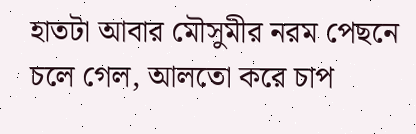হাতটা আবার মৌসুমীর নরম পেছনে চলে গেল, আলতো করে চাপ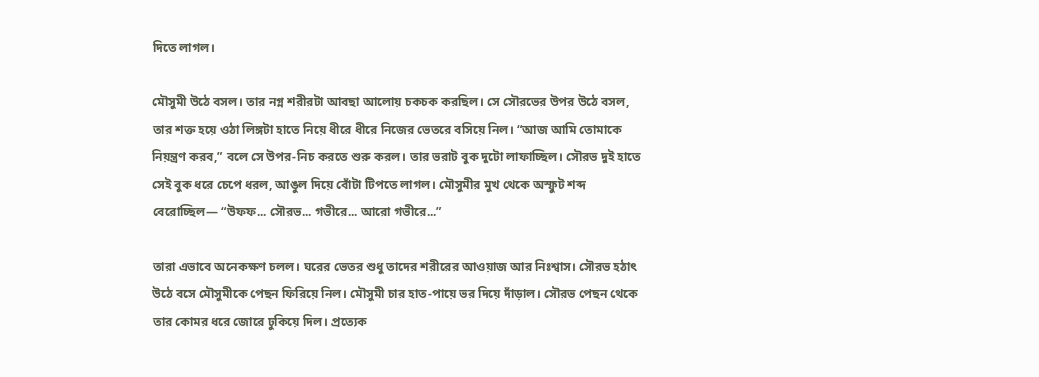দিতে লাগল।

মৌসুমী উঠে বসল। তার নগ্ন শরীরটা আবছা আলোয় চকচক করছিল। সে সৌরভের উপর উঠে বসল, তার শক্ত হয়ে ওঠা লিঙ্গটা হাতে নিয়ে ধীরে ধীরে নিজের ভেতরে বসিয়ে নিল। “আজ আমি তোমাকে নিয়ন্ত্রণ করব,” বলে সে উপর-নিচ করতে শুরু করল। তার ভরাট বুক দুটো লাফাচ্ছিল। সৌরভ দুই হাতে সেই বুক ধরে চেপে ধরল, আঙুল দিয়ে বোঁটা টিপতে লাগল। মৌসুমীর মুখ থেকে অস্ফুট শব্দ বেরোচ্ছিল— “উফফ... সৌরভ... গভীরে... আরো গভীরে...”

তারা এভাবে অনেকক্ষণ চলল। ঘরের ভেতর শুধু তাদের শরীরের আওয়াজ আর নিঃশ্বাস। সৌরভ হঠাৎ উঠে বসে মৌসুমীকে পেছন ফিরিয়ে নিল। মৌসুমী চার হাত-পায়ে ভর দিয়ে দাঁড়াল। সৌরভ পেছন থেকে তার কোমর ধরে জোরে ঢুকিয়ে দিল। প্রত্যেক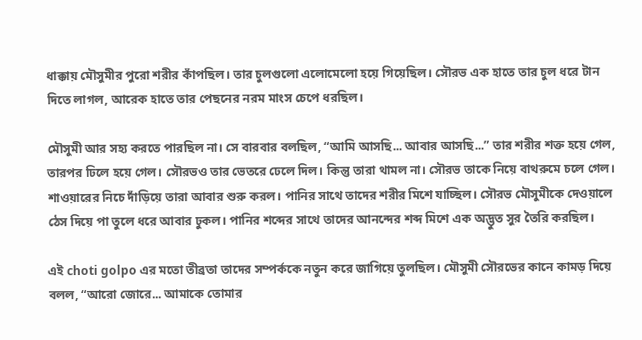ধাক্কায় মৌসুমীর পুরো শরীর কাঁপছিল। তার চুলগুলো এলোমেলো হয়ে গিয়েছিল। সৌরভ এক হাতে তার চুল ধরে টান দিতে লাগল, আরেক হাতে তার পেছনের নরম মাংস চেপে ধরছিল।

মৌসুমী আর সহ্য করতে পারছিল না। সে বারবার বলছিল, “আমি আসছি... আবার আসছি...” তার শরীর শক্ত হয়ে গেল, তারপর ঢিলে হয়ে গেল। সৌরভও তার ভেতরে ঢেলে দিল। কিন্তু তারা থামল না। সৌরভ তাকে নিয়ে বাথরুমে চলে গেল। শাওয়ারের নিচে দাঁড়িয়ে তারা আবার শুরু করল। পানির সাথে তাদের শরীর মিশে যাচ্ছিল। সৌরভ মৌসুমীকে দেওয়ালে ঠেস দিয়ে পা তুলে ধরে আবার ঢুকল। পানির শব্দের সাথে তাদের আনন্দের শব্দ মিশে এক অদ্ভুত সুর তৈরি করছিল।

এই choti golpo এর মতো তীব্রতা তাদের সম্পর্ককে নতুন করে জাগিয়ে তুলছিল। মৌসুমী সৌরভের কানে কামড় দিয়ে বলল, “আরো জোরে... আমাকে তোমার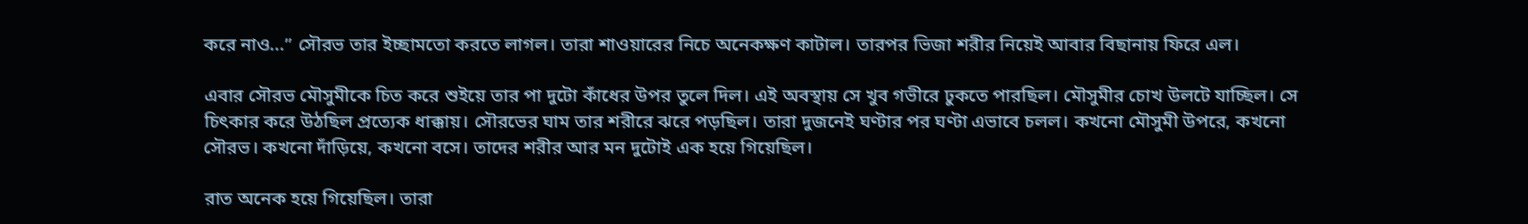করে নাও...” সৌরভ তার ইচ্ছামতো করতে লাগল। তারা শাওয়ারের নিচে অনেকক্ষণ কাটাল। তারপর ভিজা শরীর নিয়েই আবার বিছানায় ফিরে এল।

এবার সৌরভ মৌসুমীকে চিত করে শুইয়ে তার পা দুটো কাঁধের উপর তুলে দিল। এই অবস্থায় সে খুব গভীরে ঢুকতে পারছিল। মৌসুমীর চোখ উলটে যাচ্ছিল। সে চিৎকার করে উঠছিল প্রত্যেক ধাক্কায়। সৌরভের ঘাম তার শরীরে ঝরে পড়ছিল। তারা দুজনেই ঘণ্টার পর ঘণ্টা এভাবে চলল। কখনো মৌসুমী উপরে, কখনো সৌরভ। কখনো দাঁড়িয়ে, কখনো বসে। তাদের শরীর আর মন দুটোই এক হয়ে গিয়েছিল।

রাত অনেক হয়ে গিয়েছিল। তারা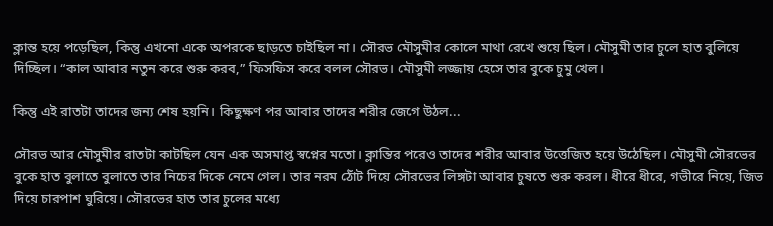ক্লান্ত হয়ে পড়েছিল, কিন্তু এখনো একে অপরকে ছাড়তে চাইছিল না। সৌরভ মৌসুমীর কোলে মাথা রেখে শুয়ে ছিল। মৌসুমী তার চুলে হাত বুলিয়ে দিচ্ছিল। “কাল আবার নতুন করে শুরু করব,” ফিসফিস করে বলল সৌরভ। মৌসুমী লজ্জায় হেসে তার বুকে চুমু খেল।

কিন্তু এই রাতটা তাদের জন্য শেষ হয়নি। কিছুক্ষণ পর আবার তাদের শরীর জেগে উঠল...

সৌরভ আর মৌসুমীর রাতটা কাটছিল যেন এক অসমাপ্ত স্বপ্নের মতো। ক্লান্তির পরেও তাদের শরীর আবার উত্তেজিত হয়ে উঠেছিল। মৌসুমী সৌরভের বুকে হাত বুলাতে বুলাতে তার নিচের দিকে নেমে গেল। তার নরম ঠোঁট দিয়ে সৌরভের লিঙ্গটা আবার চুষতে শুরু করল। ধীরে ধীরে, গভীরে নিয়ে, জিভ দিয়ে চারপাশ ঘুরিয়ে। সৌরভের হাত তার চুলের মধ্যে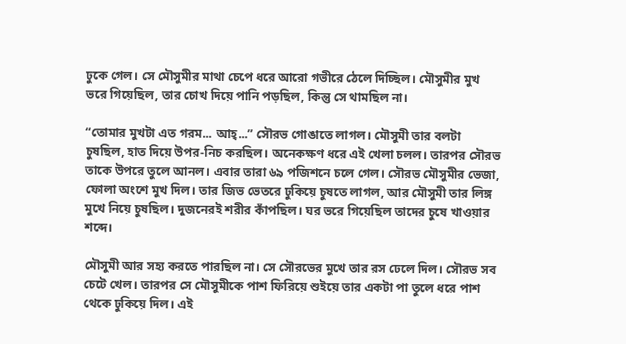ঢুকে গেল। সে মৌসুমীর মাথা চেপে ধরে আরো গভীরে ঠেলে দিচ্ছিল। মৌসুমীর মুখ ভরে গিয়েছিল, তার চোখ দিয়ে পানি পড়ছিল, কিন্তু সে থামছিল না।

“তোমার মুখটা এত গরম... আহ্...” সৌরভ গোঙাতে লাগল। মৌসুমী তার বলটা চুষছিল, হাত দিয়ে উপর-নিচ করছিল। অনেকক্ষণ ধরে এই খেলা চলল। তারপর সৌরভ তাকে উপরে তুলে আনল। এবার তারা ৬৯ পজিশনে চলে গেল। সৌরভ মৌসুমীর ভেজা, ফোলা অংশে মুখ দিল। তার জিভ ভেতরে ঢুকিয়ে চুষতে লাগল, আর মৌসুমী তার লিঙ্গ মুখে নিয়ে চুষছিল। দুজনেরই শরীর কাঁপছিল। ঘর ভরে গিয়েছিল তাদের চুষে খাওয়ার শব্দে।

মৌসুমী আর সহ্য করতে পারছিল না। সে সৌরভের মুখে তার রস ঢেলে দিল। সৌরভ সব চেটে খেল। তারপর সে মৌসুমীকে পাশ ফিরিয়ে শুইয়ে তার একটা পা তুলে ধরে পাশ থেকে ঢুকিয়ে দিল। এই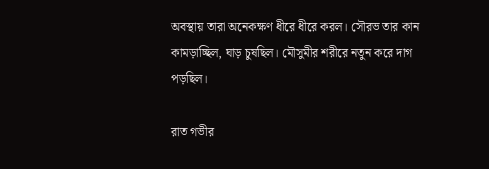অবস্থায় তারা অনেকক্ষণ ধীরে ধীরে করল। সৌরভ তার কান কামড়াচ্ছিল, ঘাড় চুষছিল। মৌসুমীর শরীরে নতুন করে দাগ পড়ছিল।

রাত গভীর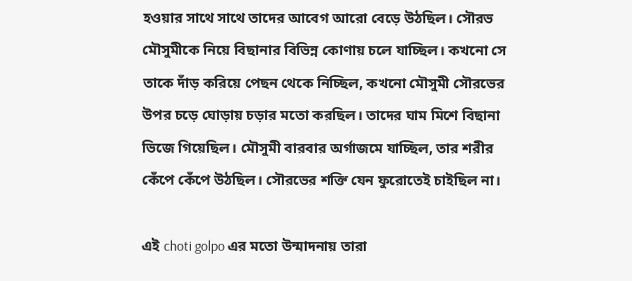হওয়ার সাথে সাথে তাদের আবেগ আরো বেড়ে উঠছিল। সৌরভ মৌসুমীকে নিয়ে বিছানার বিভিন্ন কোণায় চলে যাচ্ছিল। কখনো সে তাকে দাঁড় করিয়ে পেছন থেকে নিচ্ছিল, কখনো মৌসুমী সৌরভের উপর চড়ে ঘোড়ায় চড়ার মতো করছিল। তাদের ঘাম মিশে বিছানা ভিজে গিয়েছিল। মৌসুমী বারবার অর্গাজমে যাচ্ছিল, তার শরীর কেঁপে কেঁপে উঠছিল। সৌরভের শক্তি যেন ফুরোতেই চাইছিল না।

এই choti golpo এর মতো উন্মাদনায় তারা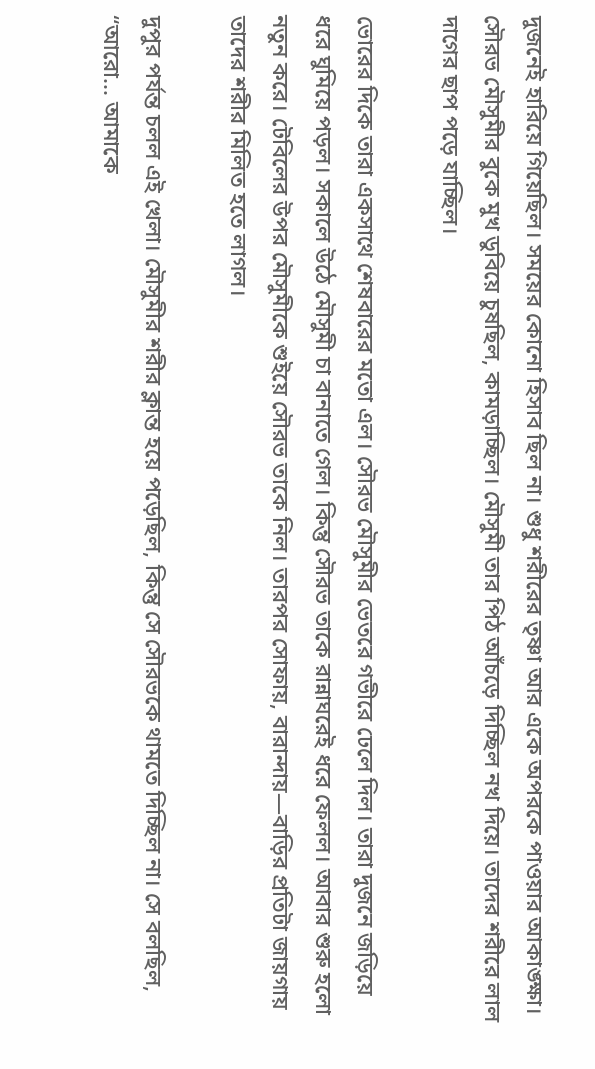দুজনেই হারিয়ে গিয়েছিল। সময়ের কোনো হিসাব ছিল না। শুধু শরীরের তৃষ্ণা আর একে অপরকে পাওয়ার আকাঙ্ক্ষা। সৌরভ মৌসুমীর বুকে মুখ ডুবিয়ে চুষছিল, কামড়াচ্ছিল। মৌসুমী তার পিঠ আঁচড়ে দিচ্ছিল নখ দিয়ে। তাদের শরীরে লাল দাগের ছাপ পড়ে যাচ্ছিল।

ভোরের দিকে তারা একসাথে শেষবারের মতো এল। সৌরভ মৌসুমীর ভেতরে গভীরে ঢেলে দিল। তারা দুজনে জড়িয়ে ধরে ঘুমিয়ে পড়ল। সকালে উঠে মৌসুমী চা বানাতে গেল। কিন্তু সৌরভ তাকে রান্নাঘরেই ধরে ফেলল। আবার শুরু হলো নতুন করে। টেবিলের উপর মৌসুমীকে শুইয়ে সৌরভ তাকে নিল। তারপর সোফায়, বারান্দায়—বাড়ির প্রতিটা জায়গায় তাদের শরীর মিলিত হতে লাগল।

দুপুর পর্যন্ত চলল এই খেলা। মৌসুমীর শরীর ক্লান্ত হয়ে পড়েছিল, কিন্তু সে সৌরভকে থামতে দিচ্ছিল না। সে বলছিল, “আরো... আমাকে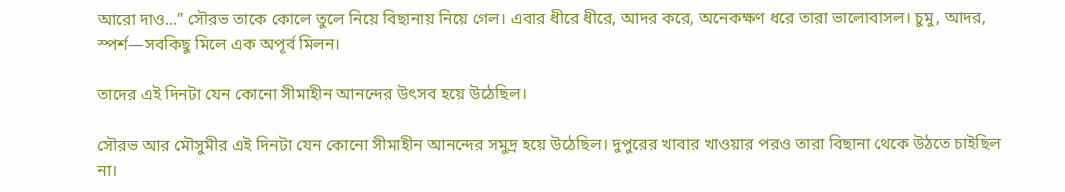আরো দাও...” সৌরভ তাকে কোলে তুলে নিয়ে বিছানায় নিয়ে গেল। এবার ধীরে ধীরে, আদর করে, অনেকক্ষণ ধরে তারা ভালোবাসল। চুমু, আদর, স্পর্শ—সবকিছু মিলে এক অপূর্ব মিলন।

তাদের এই দিনটা যেন কোনো সীমাহীন আনন্দের উৎসব হয়ে উঠেছিল।

সৌরভ আর মৌসুমীর এই দিনটা যেন কোনো সীমাহীন আনন্দের সমুদ্র হয়ে উঠেছিল। দুপুরের খাবার খাওয়ার পরও তারা বিছানা থেকে উঠতে চাইছিল না।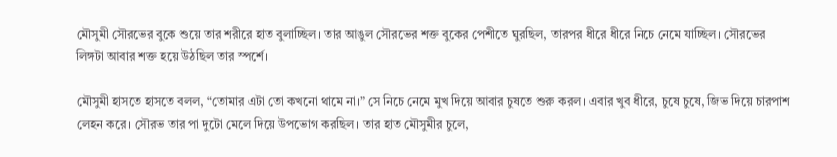মৌসুমী সৌরভের বুকে শুয়ে তার শরীরে হাত বুলাচ্ছিল। তার আঙুল সৌরভের শক্ত বুকের পেশীতে ঘুরছিল, তারপর ধীরে ধীরে নিচে নেমে যাচ্ছিল। সৌরভের লিঙ্গটা আবার শক্ত হয়ে উঠছিল তার স্পর্শে।

মৌসুমী হাসতে হাসতে বলল, “তোমার এটা তো কখনো থামে না।” সে নিচে নেমে মুখ দিয়ে আবার চুষতে শুরু করল। এবার খুব ধীরে, চুষে চুষে, জিভ দিয়ে চারপাশ লেহন করে। সৌরভ তার পা দুটো মেলে দিয়ে উপভোগ করছিল। তার হাত মৌসুমীর চুলে,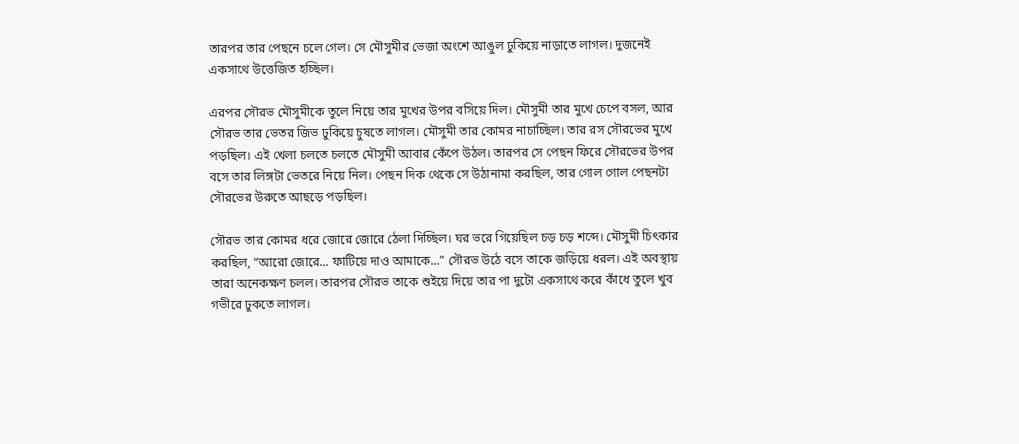তারপর তার পেছনে চলে গেল। সে মৌসুমীর ভেজা অংশে আঙুল ঢুকিয়ে নাড়াতে লাগল। দুজনেই একসাথে উত্তেজিত হচ্ছিল।

এরপর সৌরভ মৌসুমীকে তুলে নিয়ে তার মুখের উপর বসিয়ে দিল। মৌসুমী তার মুখে চেপে বসল, আর সৌরভ তার ভেতর জিভ ঢুকিয়ে চুষতে লাগল। মৌসুমী তার কোমর নাচাচ্ছিল। তার রস সৌরভের মুখে পড়ছিল। এই খেলা চলতে চলতে মৌসুমী আবার কেঁপে উঠল। তারপর সে পেছন ফিরে সৌরভের উপর বসে তার লিঙ্গটা ভেতরে নিয়ে নিল। পেছন দিক থেকে সে উঠানামা করছিল, তার গোল গোল পেছনটা সৌরভের উরুতে আছড়ে পড়ছিল।

সৌরভ তার কোমর ধরে জোরে জোরে ঠেলা দিচ্ছিল। ঘর ভরে গিয়েছিল চড় চড় শব্দে। মৌসুমী চিৎকার করছিল, “আরো জোরে... ফাটিয়ে দাও আমাকে...” সৌরভ উঠে বসে তাকে জড়িয়ে ধরল। এই অবস্থায় তারা অনেকক্ষণ চলল। তারপর সৌরভ তাকে শুইয়ে দিয়ে তার পা দুটো একসাথে করে কাঁধে তুলে খুব গভীরে ঢুকতে লাগল।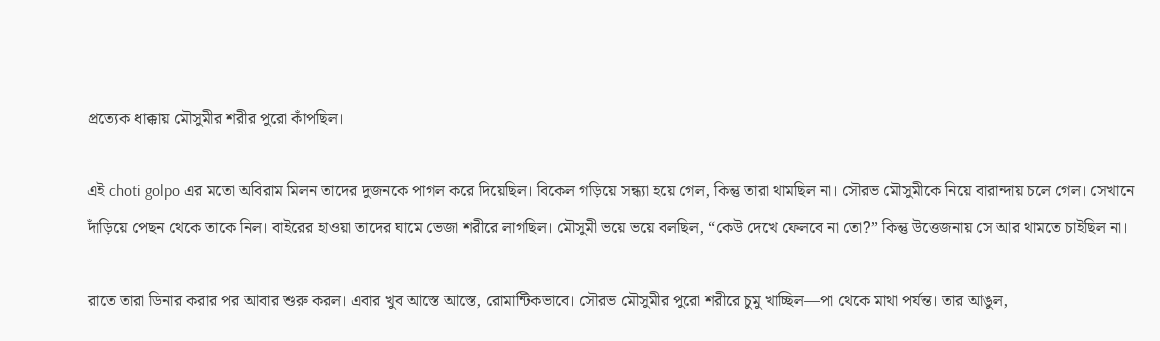প্রত্যেক ধাক্কায় মৌসুমীর শরীর পুরো কাঁপছিল।

এই choti golpo এর মতো অবিরাম মিলন তাদের দুজনকে পাগল করে দিয়েছিল। বিকেল গড়িয়ে সন্ধ্যা হয়ে গেল, কিন্তু তারা থামছিল না। সৌরভ মৌসুমীকে নিয়ে বারান্দায় চলে গেল। সেখানে দাঁড়িয়ে পেছন থেকে তাকে নিল। বাইরের হাওয়া তাদের ঘামে ভেজা শরীরে লাগছিল। মৌসুমী ভয়ে ভয়ে বলছিল, “কেউ দেখে ফেলবে না তো?” কিন্তু উত্তেজনায় সে আর থামতে চাইছিল না।

রাতে তারা ডিনার করার পর আবার শুরু করল। এবার খুব আস্তে আস্তে, রোমান্টিকভাবে। সৌরভ মৌসুমীর পুরো শরীরে চুমু খাচ্ছিল—পা থেকে মাথা পর্যন্ত। তার আঙুল,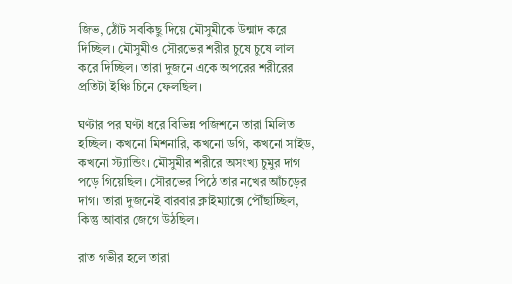জিভ, ঠোঁট সবকিছু দিয়ে মৌসুমীকে উন্মাদ করে দিচ্ছিল। মৌসুমীও সৌরভের শরীর চুষে চুষে লাল করে দিচ্ছিল। তারা দুজনে একে অপরের শরীরের প্রতিটা ইঞ্চি চিনে ফেলছিল।

ঘণ্টার পর ঘণ্টা ধরে বিভিন্ন পজিশনে তারা মিলিত হচ্ছিল। কখনো মিশনারি, কখনো ডগি, কখনো সাইড, কখনো স্ট্যান্ডিং। মৌসুমীর শরীরে অসংখ্য চুমুর দাগ পড়ে গিয়েছিল। সৌরভের পিঠে তার নখের আঁচড়ের দাগ। তারা দুজনেই বারবার ক্লাইম্যাক্সে পৌঁছাচ্ছিল, কিন্তু আবার জেগে উঠছিল।

রাত গভীর হলে তারা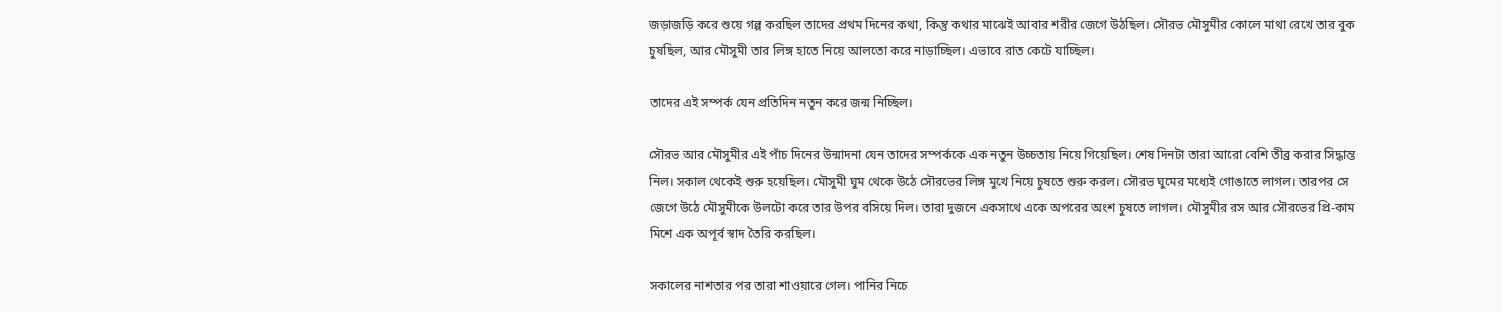জড়াজড়ি করে শুয়ে গল্প করছিল তাদের প্রথম দিনের কথা, কিন্তু কথার মাঝেই আবার শরীর জেগে উঠছিল। সৌরভ মৌসুমীর কোলে মাথা রেখে তার বুক চুষছিল, আর মৌসুমী তার লিঙ্গ হাতে নিয়ে আলতো করে নাড়াচ্ছিল। এভাবে রাত কেটে যাচ্ছিল।

তাদের এই সম্পর্ক যেন প্রতিদিন নতুন করে জন্ম নিচ্ছিল।

সৌরভ আর মৌসুমীর এই পাঁচ দিনের উন্মাদনা যেন তাদের সম্পর্ককে এক নতুন উচ্চতায় নিয়ে গিয়েছিল। শেষ দিনটা তারা আরো বেশি তীব্র করার সিদ্ধান্ত নিল। সকাল থেকেই শুরু হয়েছিল। মৌসুমী ঘুম থেকে উঠে সৌরভের লিঙ্গ মুখে নিয়ে চুষতে শুরু করল। সৌরভ ঘুমের মধ্যেই গোঙাতে লাগল। তারপর সে জেগে উঠে মৌসুমীকে উলটো করে তার উপর বসিয়ে দিল। তারা দুজনে একসাথে একে অপরের অংশ চুষতে লাগল। মৌসুমীর রস আর সৌরভের প্রি-কাম মিশে এক অপূর্ব স্বাদ তৈরি করছিল।

সকালের নাশতার পর তারা শাওয়ারে গেল। পানির নিচে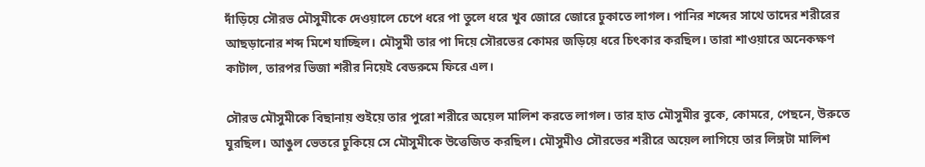দাঁড়িয়ে সৌরভ মৌসুমীকে দেওয়ালে চেপে ধরে পা তুলে ধরে খুব জোরে জোরে ঢুকাতে লাগল। পানির শব্দের সাথে তাদের শরীরের আছড়ানোর শব্দ মিশে যাচ্ছিল। মৌসুমী তার পা দিয়ে সৌরভের কোমর জড়িয়ে ধরে চিৎকার করছিল। তারা শাওয়ারে অনেকক্ষণ কাটাল, তারপর ভিজা শরীর নিয়েই বেডরুমে ফিরে এল।

সৌরভ মৌসুমীকে বিছানায় শুইয়ে তার পুরো শরীরে অয়েল মালিশ করতে লাগল। তার হাত মৌসুমীর বুকে, কোমরে, পেছনে, উরুতে ঘুরছিল। আঙুল ভেতরে ঢুকিয়ে সে মৌসুমীকে উত্তেজিত করছিল। মৌসুমীও সৌরভের শরীরে অয়েল লাগিয়ে তার লিঙ্গটা মালিশ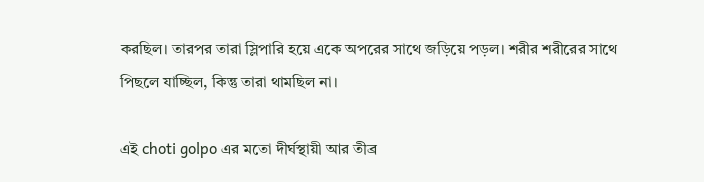করছিল। তারপর তারা স্লিপারি হয়ে একে অপরের সাথে জড়িয়ে পড়ল। শরীর শরীরের সাথে পিছলে যাচ্ছিল, কিন্তু তারা থামছিল না।

এই choti golpo এর মতো দীর্ঘস্থায়ী আর তীব্র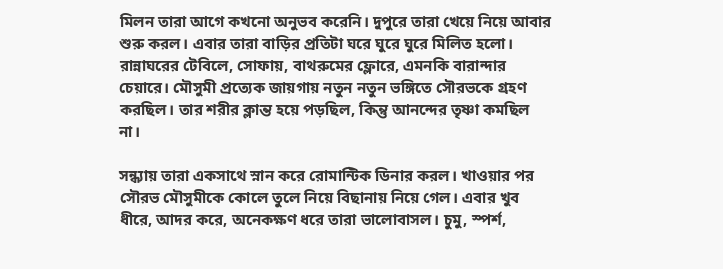মিলন তারা আগে কখনো অনুভব করেনি। দুপুরে তারা খেয়ে নিয়ে আবার শুরু করল। এবার তারা বাড়ির প্রতিটা ঘরে ঘুরে ঘুরে মিলিত হলো। রান্নাঘরের টেবিলে, সোফায়, বাথরুমের ফ্লোরে, এমনকি বারান্দার চেয়ারে। মৌসুমী প্রত্যেক জায়গায় নতুন নতুন ভঙ্গিতে সৌরভকে গ্রহণ করছিল। তার শরীর ক্লান্ত হয়ে পড়ছিল, কিন্তু আনন্দের তৃষ্ণা কমছিল না।

সন্ধ্যায় তারা একসাথে স্নান করে রোমান্টিক ডিনার করল। খাওয়ার পর সৌরভ মৌসুমীকে কোলে তুলে নিয়ে বিছানায় নিয়ে গেল। এবার খুব ধীরে, আদর করে, অনেকক্ষণ ধরে তারা ভালোবাসল। চুমু, স্পর্শ,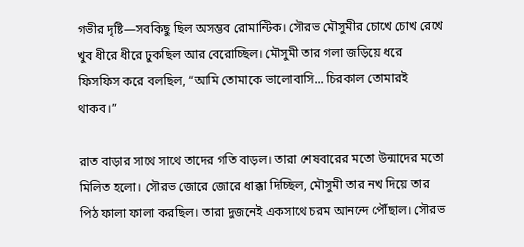গভীর দৃষ্টি—সবকিছু ছিল অসম্ভব রোমান্টিক। সৌরভ মৌসুমীর চোখে চোখ রেখে খুব ধীরে ধীরে ঢুকছিল আর বেরোচ্ছিল। মৌসুমী তার গলা জড়িয়ে ধরে ফিসফিস করে বলছিল, “আমি তোমাকে ভালোবাসি... চিরকাল তোমারই থাকব।”

রাত বাড়ার সাথে সাথে তাদের গতি বাড়ল। তারা শেষবারের মতো উন্মাদের মতো মিলিত হলো। সৌরভ জোরে জোরে ধাক্কা দিচ্ছিল, মৌসুমী তার নখ দিয়ে তার পিঠ ফালা ফালা করছিল। তারা দুজনেই একসাথে চরম আনন্দে পৌঁছাল। সৌরভ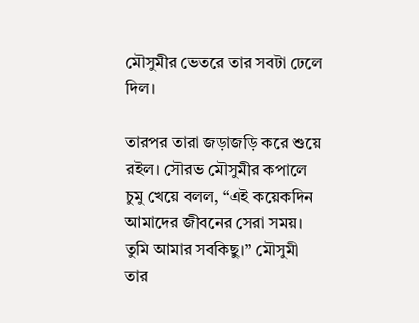মৌসুমীর ভেতরে তার সবটা ঢেলে দিল।

তারপর তারা জড়াজড়ি করে শুয়ে রইল। সৌরভ মৌসুমীর কপালে চুমু খেয়ে বলল, “এই কয়েকদিন আমাদের জীবনের সেরা সময়। তুমি আমার সবকিছু।” মৌসুমী তার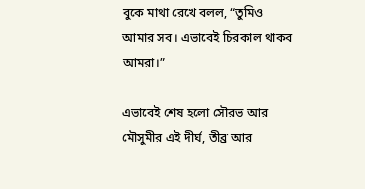বুকে মাথা রেখে বলল, “তুমিও আমার সব। এভাবেই চিরকাল থাকব আমরা।”

এভাবেই শেষ হলো সৌরভ আর মৌসুমীর এই দীর্ঘ, তীব্র আর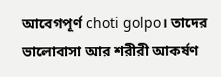আবেগপূর্ণ choti golpo। তাদের ভালোবাসা আর শরীরী আকর্ষণ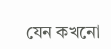যেন কখনো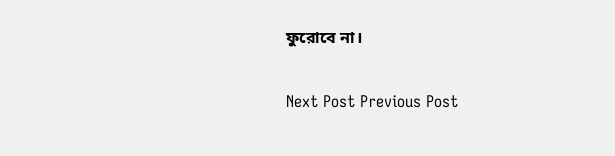ফুরোবে না।

Next Post Previous Post